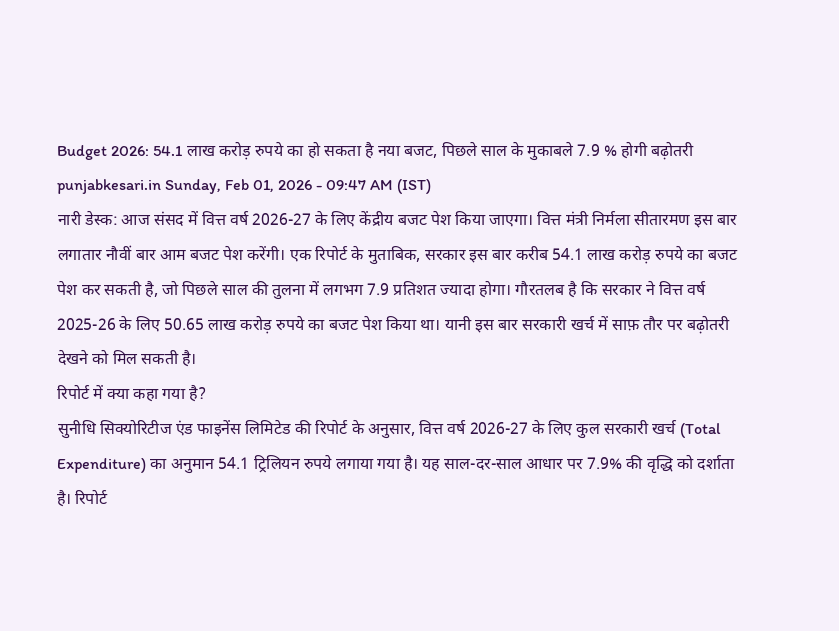Budget 2026: 54.1 लाख करोड़ रुपये का हो सकता है नया बजट, पिछले साल के मुकाबले 7.9 % होगी बढ़ोतरी
punjabkesari.in Sunday, Feb 01, 2026 - 09:47 AM (IST)
नारी डेस्क: आज संसद में वित्त वर्ष 2026-27 के लिए केंद्रीय बजट पेश किया जाएगा। वित्त मंत्री निर्मला सीतारमण इस बार लगातार नौवीं बार आम बजट पेश करेंगी। एक रिपोर्ट के मुताबिक, सरकार इस बार करीब 54.1 लाख करोड़ रुपये का बजट पेश कर सकती है, जो पिछले साल की तुलना में लगभग 7.9 प्रतिशत ज्यादा होगा। गौरतलब है कि सरकार ने वित्त वर्ष 2025-26 के लिए 50.65 लाख करोड़ रुपये का बजट पेश किया था। यानी इस बार सरकारी खर्च में साफ़ तौर पर बढ़ोतरी देखने को मिल सकती है।
रिपोर्ट में क्या कहा गया है?
सुनीधि सिक्योरिटीज एंड फाइनेंस लिमिटेड की रिपोर्ट के अनुसार, वित्त वर्ष 2026-27 के लिए कुल सरकारी खर्च (Total Expenditure) का अनुमान 54.1 ट्रिलियन रुपये लगाया गया है। यह साल-दर-साल आधार पर 7.9% की वृद्धि को दर्शाता है। रिपोर्ट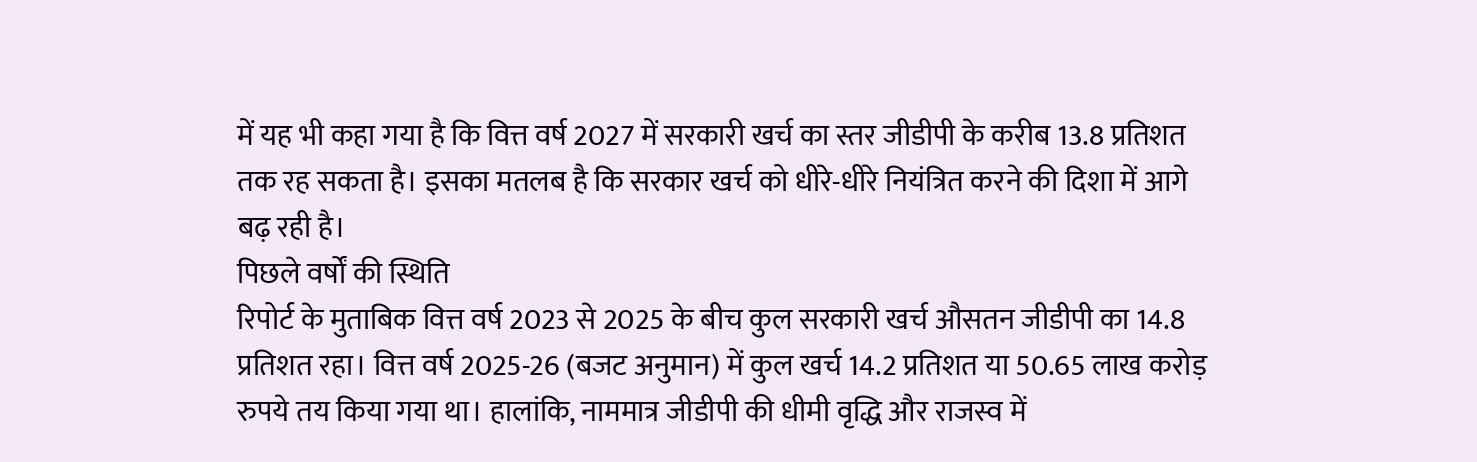में यह भी कहा गया है कि वित्त वर्ष 2027 में सरकारी खर्च का स्तर जीडीपी के करीब 13.8 प्रतिशत तक रह सकता है। इसका मतलब है कि सरकार खर्च को धीरे-धीरे नियंत्रित करने की दिशा में आगे बढ़ रही है।
पिछले वर्षों की स्थिति
रिपोर्ट के मुताबिक वित्त वर्ष 2023 से 2025 के बीच कुल सरकारी खर्च औसतन जीडीपी का 14.8 प्रतिशत रहा। वित्त वर्ष 2025-26 (बजट अनुमान) में कुल खर्च 14.2 प्रतिशत या 50.65 लाख करोड़ रुपये तय किया गया था। हालांकि, नाममात्र जीडीपी की धीमी वृद्धि और राजस्व में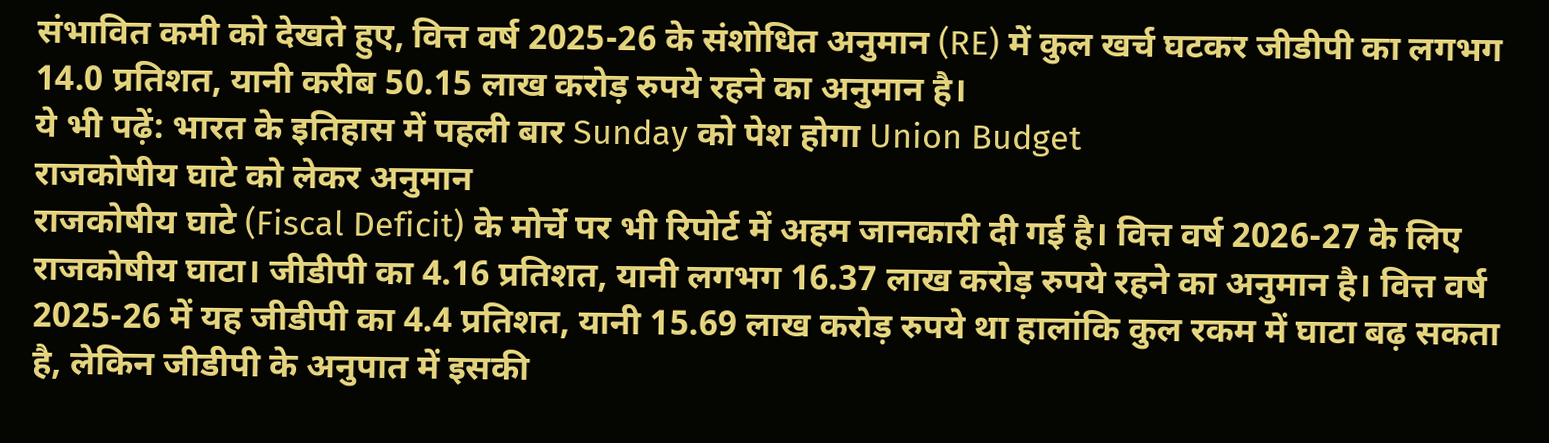संभावित कमी को देखते हुए, वित्त वर्ष 2025-26 के संशोधित अनुमान (RE) में कुल खर्च घटकर जीडीपी का लगभग 14.0 प्रतिशत, यानी करीब 50.15 लाख करोड़ रुपये रहने का अनुमान है।
ये भी पढ़ें: भारत के इतिहास में पहली बार Sunday को पेश होगा Union Budget
राजकोषीय घाटे को लेकर अनुमान
राजकोषीय घाटे (Fiscal Deficit) के मोर्चे पर भी रिपोर्ट में अहम जानकारी दी गई है। वित्त वर्ष 2026-27 के लिए राजकोषीय घाटा। जीडीपी का 4.16 प्रतिशत, यानी लगभग 16.37 लाख करोड़ रुपये रहने का अनुमान है। वित्त वर्ष 2025-26 में यह जीडीपी का 4.4 प्रतिशत, यानी 15.69 लाख करोड़ रुपये था हालांकि कुल रकम में घाटा बढ़ सकता है, लेकिन जीडीपी के अनुपात में इसकी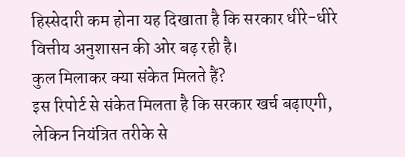हिस्सेदारी कम होना यह दिखाता है कि सरकार धीरे-धीरे वित्तीय अनुशासन की ओर बढ़ रही है।
कुल मिलाकर क्या संकेत मिलते हैं?
इस रिपोर्ट से संकेत मिलता है कि सरकार खर्च बढ़ाएगी, लेकिन नियंत्रित तरीके से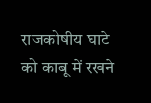राजकोषीय घाटे को काबू में रखने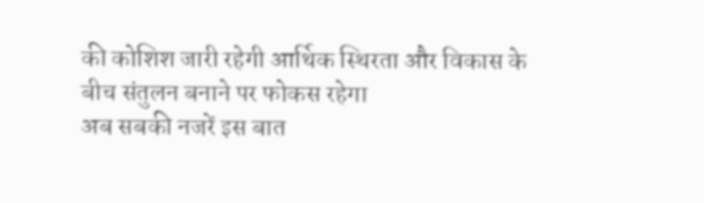की कोशिश जारी रहेगी आर्थिक स्थिरता और विकास के बीच संतुलन बनाने पर फोकस रहेगा
अब सबकी नजरें इस बात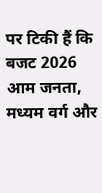पर टिकी हैं कि बजट 2026 आम जनता, मध्यम वर्ग और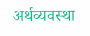अर्थव्यवस्था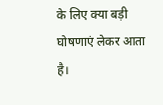के लिए क्या बड़ी घोषणाएं लेकर आता है।